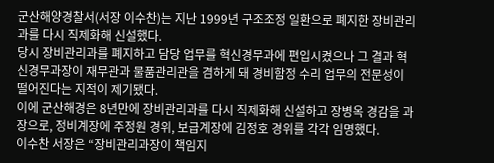군산해양경찰서(서장 이수찬)는 지난 1999년 구조조정 일환으로 폐지한 장비관리과를 다시 직제화해 신설했다.
당시 장비관리과를 폐지하고 담당 업무를 혁신경무과에 편입시켰으나 그 결과 혁신경무과장이 재무관과 물품관리관을 겸하게 돼 경비함정 수리 업무의 전문성이 떨어진다는 지적이 제기됐다.
이에 군산해경은 8년만에 장비관리과를 다시 직제화해 신설하고 장병옥 경감을 과장으로, 정비계장에 주정원 경위, 보급계장에 김정호 경위를 각각 임명했다.
이수찬 서장은 “장비관리과장이 책임지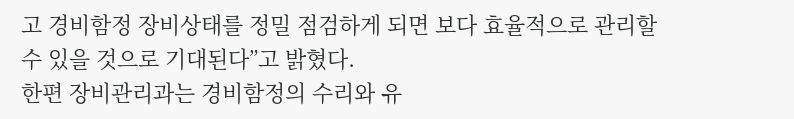고 경비함정 장비상태를 정밀 점검하게 되면 보다 효율적으로 관리할 수 있을 것으로 기대된다”고 밝혔다.
한편 장비관리과는 경비함정의 수리와 유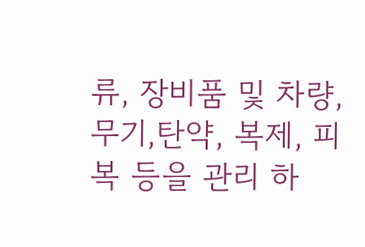류, 장비품 및 차량, 무기,탄약, 복제, 피복 등을 관리 하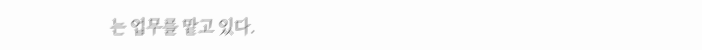는 업무를 맡고 있다.